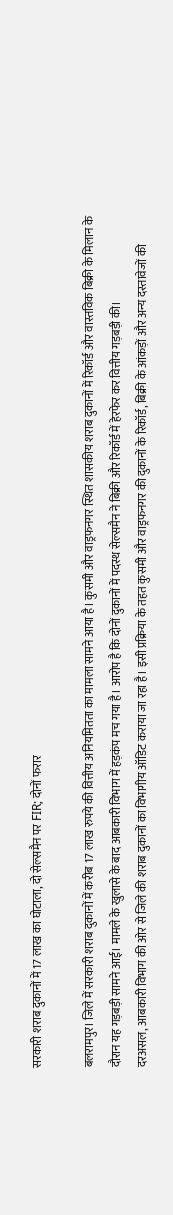सरकारी शराब दुकानों में 17 लाख का घोटाला, दो सेल्समैन पर FIR; दोनों फरार

बलरामपुर। जिले में सरकारी शराब दुकानों में करीब 17 लाख रुपये की वित्तीय अनियमितता का मामला सामने आया है। कुसमी और वाड्रफनगर स्थित शासकीय शराब दुकानों में रिकॉर्ड और वास्तविक बिक्री के मिलान के दौरान यह गड़बड़ी सामने आई। मामले के खुलासे के बाद आबकारी विभाग में हड़कंप मच गया है। आरोप है कि दोनों दुकानों में पदस्थ सेल्समैन ने बिक्री और रिकॉर्ड में हेरफेर कर वित्तीय गड़बड़ी की।
दरअसल, आबकारी विभाग की ओर से जिले की शराब दुकानों का विभागीय ऑडिट कराया जा रहा है। इसी प्रक्रिया के तहत कुसमी और वाड्रफनगर की दुकानों के रिकॉर्ड, बिक्री के आंकड़ों और अन्य दस्तावेजों की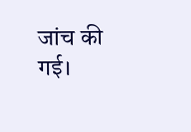जांच की गई।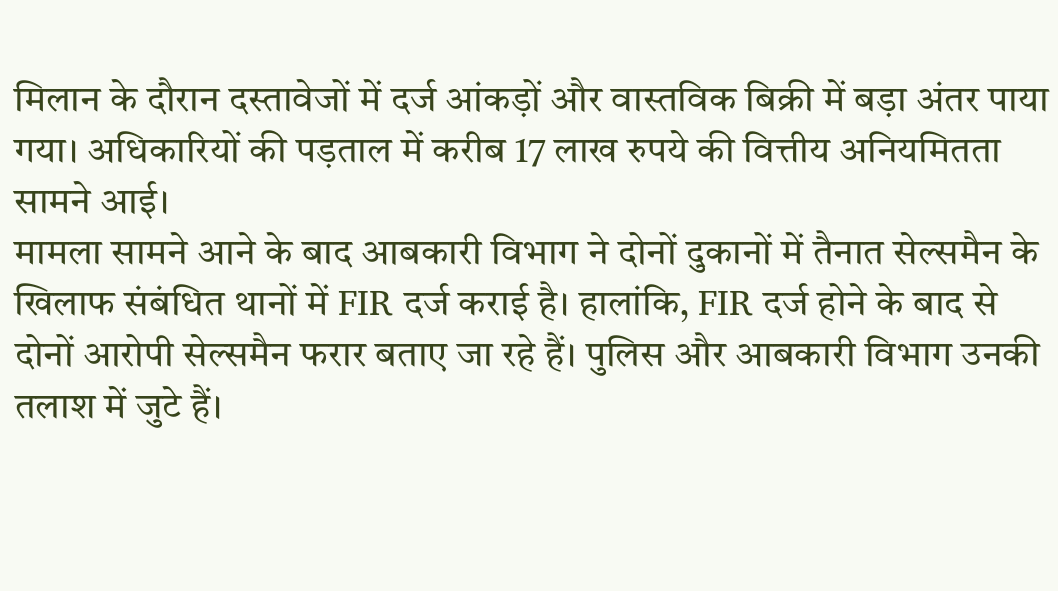मिलान के दौरान दस्तावेजों में दर्ज आंकड़ों और वास्तविक बिक्री में बड़ा अंतर पाया गया। अधिकारियों की पड़ताल में करीब 17 लाख रुपये की वित्तीय अनियमितता सामने आई।
मामला सामने आने के बाद आबकारी विभाग ने दोनों दुकानों में तैनात सेल्समैन के खिलाफ संबंधित थानों में FIR दर्ज कराई है। हालांकि, FIR दर्ज होने के बाद से दोनों आरोपी सेल्समैन फरार बताए जा रहे हैं। पुलिस और आबकारी विभाग उनकी तलाश में जुटे हैं।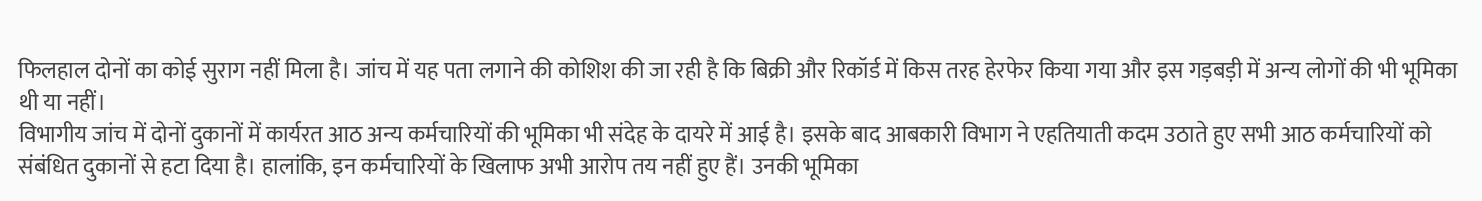फिलहाल दोनों का कोई सुराग नहीं मिला है। जांच में यह पता लगाने की कोशिश की जा रही है कि बिक्री और रिकॉर्ड में किस तरह हेरफेर किया गया और इस गड़बड़ी में अन्य लोगों की भी भूमिका थी या नहीं।
विभागीय जांच में दोनों दुकानों में कार्यरत आठ अन्य कर्मचारियों की भूमिका भी संदेह के दायरे में आई है। इसके बाद आबकारी विभाग ने एहतियाती कदम उठाते हुए सभी आठ कर्मचारियों को संबंधित दुकानों से हटा दिया है। हालांकि, इन कर्मचारियों के खिलाफ अभी आरोप तय नहीं हुए हैं। उनकी भूमिका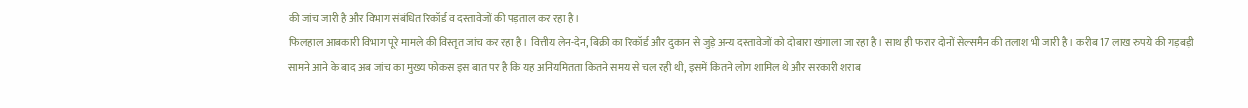की जांच जारी है और विभाग संबंधित रिकॉर्ड व दस्तावेजों की पड़ताल कर रहा है।
फिलहाल आबकारी विभाग पूरे मामले की विस्तृत जांच कर रहा है। वित्तीय लेन-देन, बिक्री का रिकॉर्ड और दुकान से जुड़े अन्य दस्तावेजों को दोबारा खंगाला जा रहा है। साथ ही फरार दोनों सेल्समैन की तलाश भी जारी है। करीब 17 लाख रुपये की गड़बड़ी सामने आने के बाद अब जांच का मुख्य फोकस इस बात पर है कि यह अनियमितता कितने समय से चल रही थी, इसमें कितने लोग शामिल थे और सरकारी शराब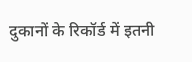दुकानों के रिकॉर्ड में इतनी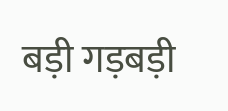बड़ी गड़बड़ी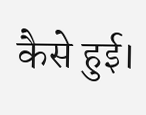कैसे हुई।